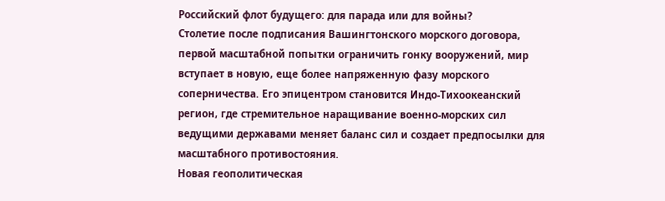Российский флот будущего: для парада или для войны?
Столетие после подписания Вашингтонского морского договора, первой масштабной попытки ограничить гонку вооружений, мир вступает в новую, еще более напряженную фазу морского соперничества. Его эпицентром становится Индо-Тихоокеанский регион, где стремительное наращивание военно-морских сил ведущими державами меняет баланс сил и создает предпосылки для масштабного противостояния.
Новая геополитическая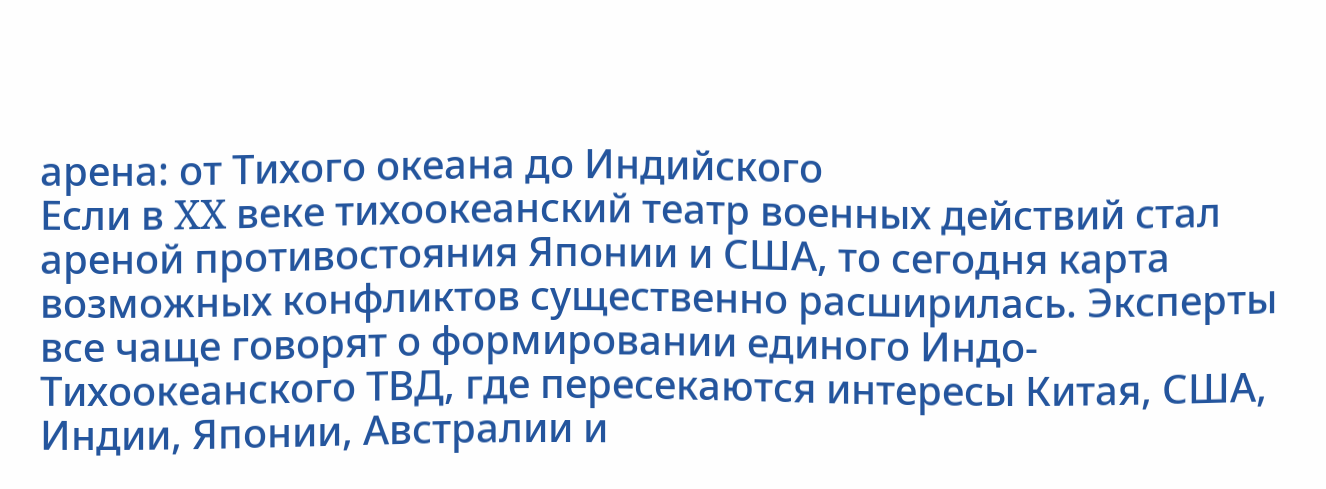арена: от Тихого океана до Индийского
Если в XX веке тихоокеанский театр военных действий стал ареной противостояния Японии и США, то сегодня карта возможных конфликтов существенно расширилась. Эксперты все чаще говорят о формировании единого Индо-Тихоокеанского ТВД, где пересекаются интересы Китая, США, Индии, Японии, Австралии и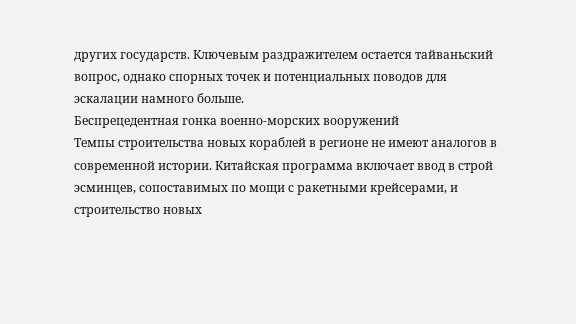других государств. Ключевым раздражителем остается тайваньский вопрос, однако спорных точек и потенциальных поводов для эскалации намного больше.
Беспрецедентная гонка военно-морских вооружений
Темпы строительства новых кораблей в регионе не имеют аналогов в современной истории. Китайская программа включает ввод в строй эсминцев, сопоставимых по мощи с ракетными крейсерами, и строительство новых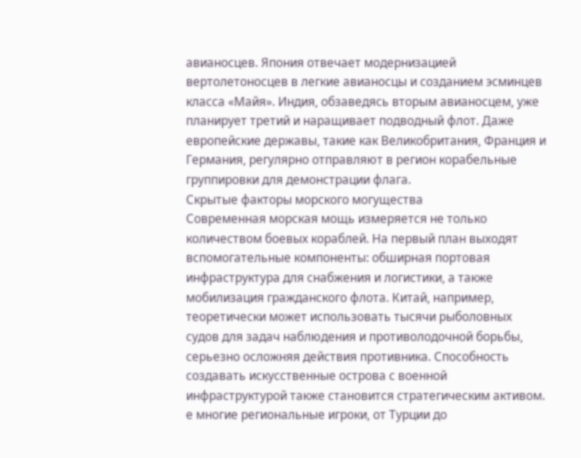авианосцев. Япония отвечает модернизацией вертолетоносцев в легкие авианосцы и созданием эсминцев класса «Майя». Индия, обзаведясь вторым авианосцем, уже планирует третий и наращивает подводный флот. Даже европейские державы, такие как Великобритания, Франция и Германия, регулярно отправляют в регион корабельные группировки для демонстрации флага.
Скрытые факторы морского могущества
Современная морская мощь измеряется не только количеством боевых кораблей. На первый план выходят вспомогательные компоненты: обширная портовая инфраструктура для снабжения и логистики, а также мобилизация гражданского флота. Китай, например, теоретически может использовать тысячи рыболовных судов для задач наблюдения и противолодочной борьбы, серьезно осложняя действия противника. Способность создавать искусственные острова с военной инфраструктурой также становится стратегическим активом.
е многие региональные игроки, от Турции до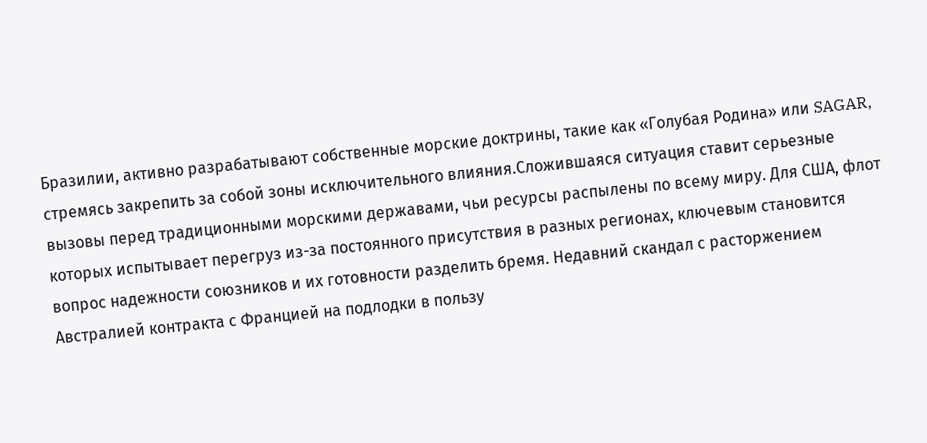Бразилии, активно разрабатывают собственные морские доктрины, такие как «Голубая Родина» или SAGAR, стремясь закрепить за собой зоны исключительного влияния.Сложившаяся ситуация ставит серьезные вызовы перед традиционными морскими державами, чьи ресурсы распылены по всему миру. Для США, флот которых испытывает перегруз из-за постоянного присутствия в разных регионах, ключевым становится вопрос надежности союзников и их готовности разделить бремя. Недавний скандал с расторжением Австралией контракта с Францией на подлодки в пользу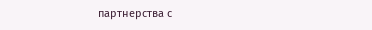партнерства с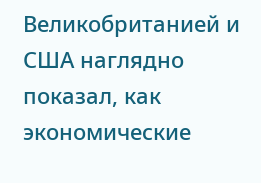Великобританией и США наглядно показал, как экономические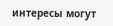интересы могут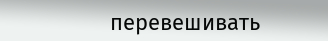перевешивать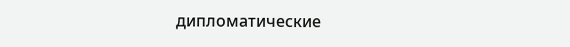дипломатические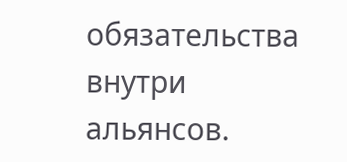обязательства внутри альянсов.